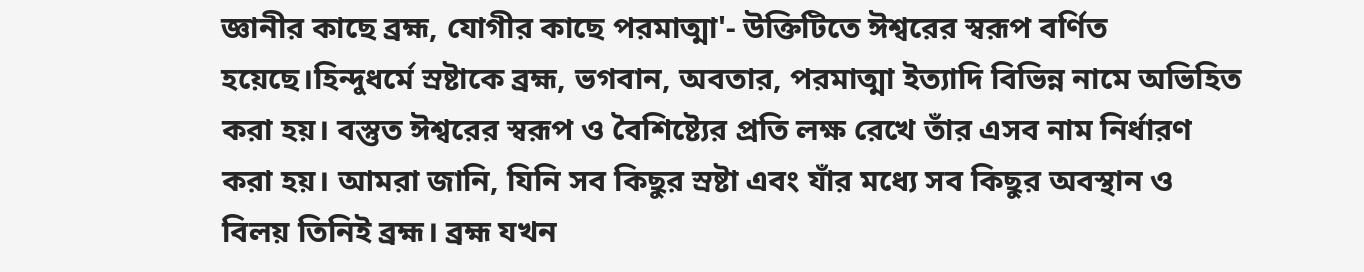জ্ঞানীর কাছে ব্রহ্ম, যোগীর কাছে পরমাত্মা'- উক্তিটিতে ঈশ্বরের স্বরূপ বর্ণিত হয়েছে।হিন্দুধর্মে স্রষ্টাকে ব্রহ্ম, ভগবান, অবতার, পরমাত্মা ইত্যাদি বিভিন্ন নামে অভিহিত করা হয়। বস্তুত ঈশ্বরের স্বরূপ ও বৈশিষ্ট্যের প্রতি লক্ষ রেখে তাঁর এসব নাম নির্ধারণ করা হয়। আমরা জানি, যিনি সব কিছুর স্রষ্টা এবং যাঁর মধ্যে সব কিছুর অবস্থান ও বিলয় তিনিই ব্রহ্ম। ব্রহ্ম যখন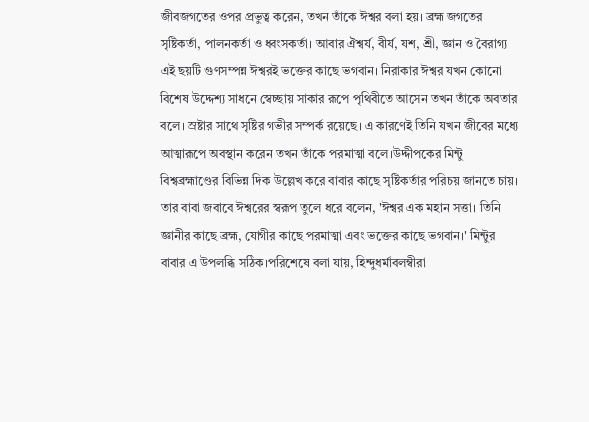জীবজগতের ওপর প্রভুত্ব করেন, তখন তাঁকে ঈশ্বর বলা হয়। ব্রহ্ম জগতের সৃষ্টিকর্তা, পালনকর্তা ও ধ্বংসকর্তা। আবার ঐশ্বর্য, বীর্য, যশ, শ্রী, জ্ঞান ও বৈরাগ্য এই ছয়টি গুণসম্পন্ন ঈশ্বরই ভক্তের কাছে ভগবান। নিরাকার ঈশ্বর যখন কোনো বিশেষ উদ্দেশ্য সাধনে স্বেচ্ছায় সাকার রূপে পৃথিবীতে আসেন তখন তাঁকে অবতার বলে। স্রষ্টার সাথে সৃষ্টির গভীর সম্পর্ক রয়েছে। এ কারণেই তিনি যখন জীবের মধ্যে আত্মারূপে অবস্থান করেন তখন তাঁকে পরমাত্মা বলে।উদ্দীপকের মিন্টু বিশ্বব্রহ্মাণ্ডের বিভিন্ন দিক উল্লেখ করে বাবার কাছে সৃষ্টিকর্তার পরিচয় জানতে চায়। তার বাবা জবাবে ঈশ্বরের স্বরূপ তুলে ধরে বলেন, 'ঈশ্বর এক মহান সত্তা। তিনি জ্ঞানীর কাছে ব্রহ্ম, যোগীর কাছে পরমাত্মা এবং ভক্তের কাছে ভগবান।' মিন্টুর বাবার এ উপলব্ধি সঠিক।পরিশেষে বলা যায়, হিন্দুধর্মাবলম্বীরা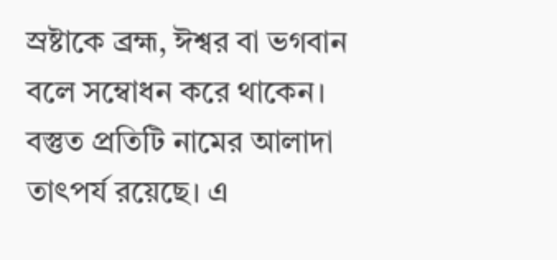স্রষ্টাকে ব্রহ্ম, ঈশ্বর বা ভগবান বলে সম্বোধন করে থাকেন। বস্তুত প্রতিটি নামের আলাদা তাৎপর্য রয়েছে। এ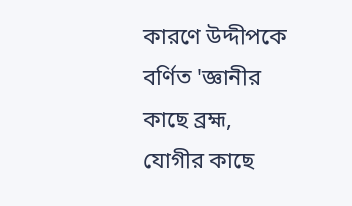কারণে উদ্দীপকে বর্ণিত 'জ্ঞানীর কাছে ব্রহ্ম, যোগীর কাছে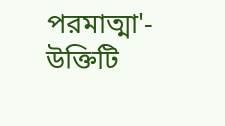পরমাত্মা'- উক্তিটি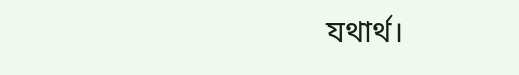যথার্থ।